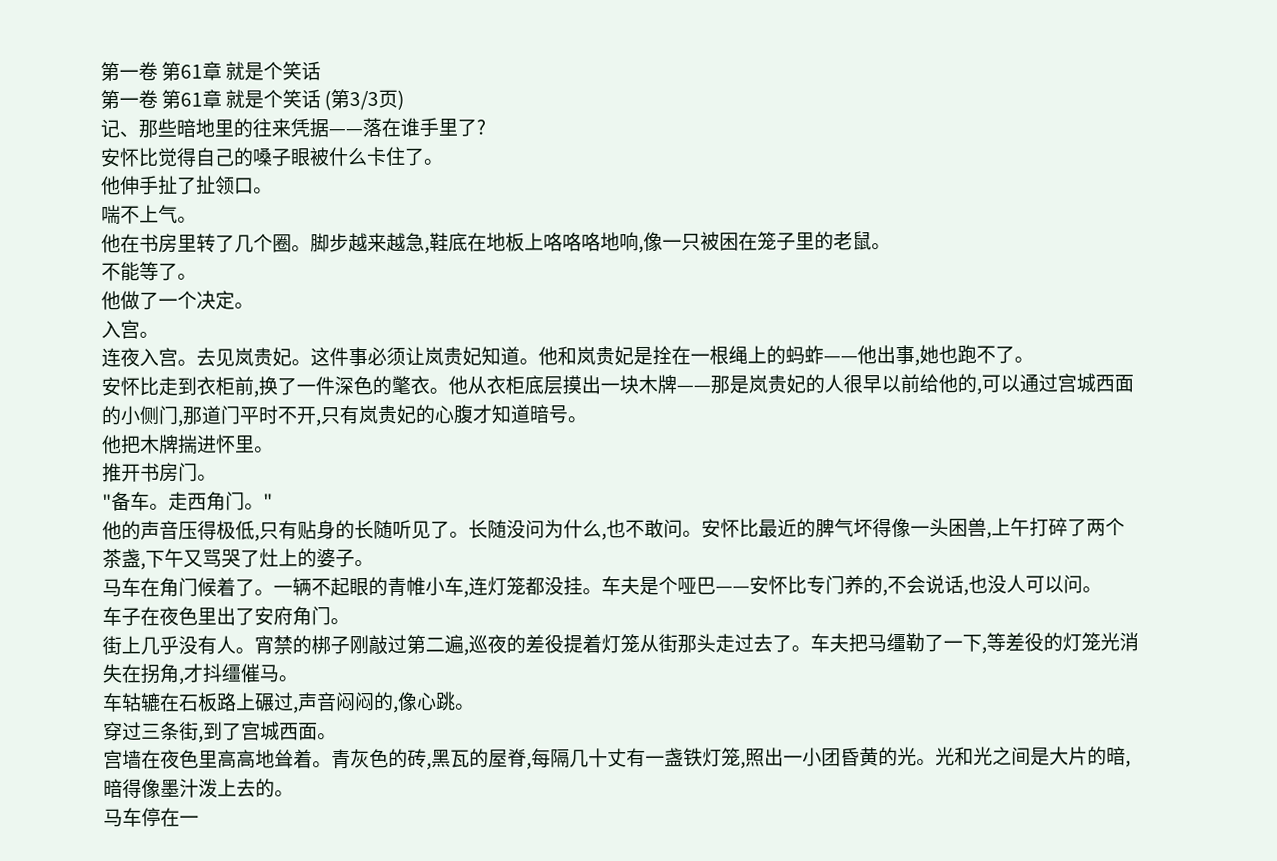第一卷 第61章 就是个笑话
第一卷 第61章 就是个笑话 (第3/3页)
记、那些暗地里的往来凭据——落在谁手里了?
安怀比觉得自己的嗓子眼被什么卡住了。
他伸手扯了扯领口。
喘不上气。
他在书房里转了几个圈。脚步越来越急,鞋底在地板上咯咯咯地响,像一只被困在笼子里的老鼠。
不能等了。
他做了一个决定。
入宫。
连夜入宫。去见岚贵妃。这件事必须让岚贵妃知道。他和岚贵妃是拴在一根绳上的蚂蚱——他出事,她也跑不了。
安怀比走到衣柜前,换了一件深色的氅衣。他从衣柜底层摸出一块木牌——那是岚贵妃的人很早以前给他的,可以通过宫城西面的小侧门,那道门平时不开,只有岚贵妃的心腹才知道暗号。
他把木牌揣进怀里。
推开书房门。
"备车。走西角门。"
他的声音压得极低,只有贴身的长随听见了。长随没问为什么,也不敢问。安怀比最近的脾气坏得像一头困兽,上午打碎了两个茶盏,下午又骂哭了灶上的婆子。
马车在角门候着了。一辆不起眼的青帷小车,连灯笼都没挂。车夫是个哑巴——安怀比专门养的,不会说话,也没人可以问。
车子在夜色里出了安府角门。
街上几乎没有人。宵禁的梆子刚敲过第二遍,巡夜的差役提着灯笼从街那头走过去了。车夫把马缰勒了一下,等差役的灯笼光消失在拐角,才抖缰催马。
车轱辘在石板路上碾过,声音闷闷的,像心跳。
穿过三条街,到了宫城西面。
宫墙在夜色里高高地耸着。青灰色的砖,黑瓦的屋脊,每隔几十丈有一盏铁灯笼,照出一小团昏黄的光。光和光之间是大片的暗,暗得像墨汁泼上去的。
马车停在一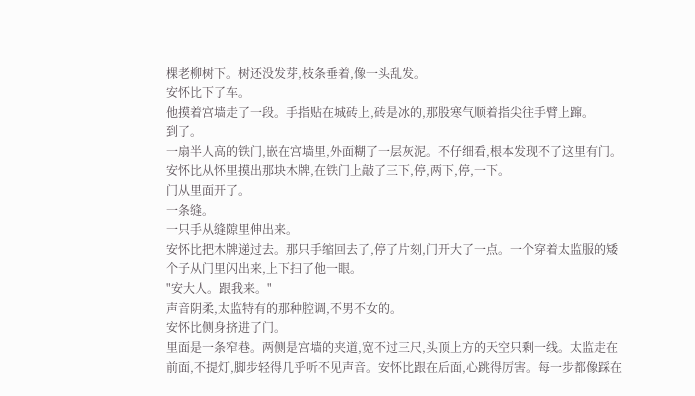棵老柳树下。树还没发芽,枝条垂着,像一头乱发。
安怀比下了车。
他摸着宫墙走了一段。手指贴在城砖上,砖是冰的,那股寒气顺着指尖往手臂上蹿。
到了。
一扇半人高的铁门,嵌在宫墙里,外面糊了一层灰泥。不仔细看,根本发现不了这里有门。安怀比从怀里摸出那块木牌,在铁门上敲了三下,停,两下,停,一下。
门从里面开了。
一条缝。
一只手从缝隙里伸出来。
安怀比把木牌递过去。那只手缩回去了,停了片刻,门开大了一点。一个穿着太监服的矮个子从门里闪出来,上下扫了他一眼。
"安大人。跟我来。"
声音阴柔,太监特有的那种腔调,不男不女的。
安怀比侧身挤进了门。
里面是一条窄巷。两侧是宫墙的夹道,宽不过三尺,头顶上方的天空只剩一线。太监走在前面,不提灯,脚步轻得几乎听不见声音。安怀比跟在后面,心跳得厉害。每一步都像踩在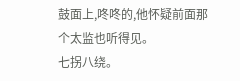鼓面上,咚咚的,他怀疑前面那个太监也听得见。
七拐八绕。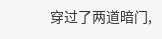穿过了两道暗门,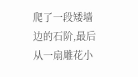爬了一段矮墙边的石阶,最后从一扇雕花小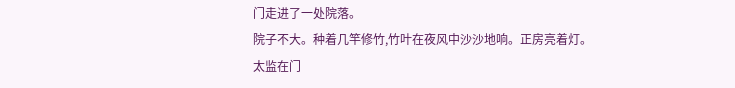门走进了一处院落。
院子不大。种着几竿修竹,竹叶在夜风中沙沙地响。正房亮着灯。
太监在门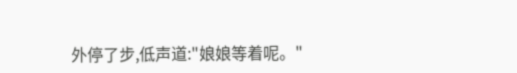外停了步,低声道:"娘娘等着呢。"